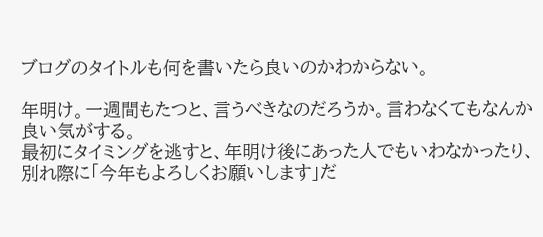ブログのタイトルも何を書いたら良いのかわからない。

年明け。一週間もたつと、言うべきなのだろうか。言わなくてもなんか良い気がする。
最初にタイミングを逃すと、年明け後にあった人でもいわなかったり、別れ際に「今年もよろしくお願いします」だ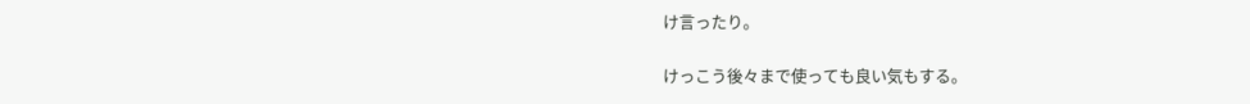け言ったり。

けっこう後々まで使っても良い気もする。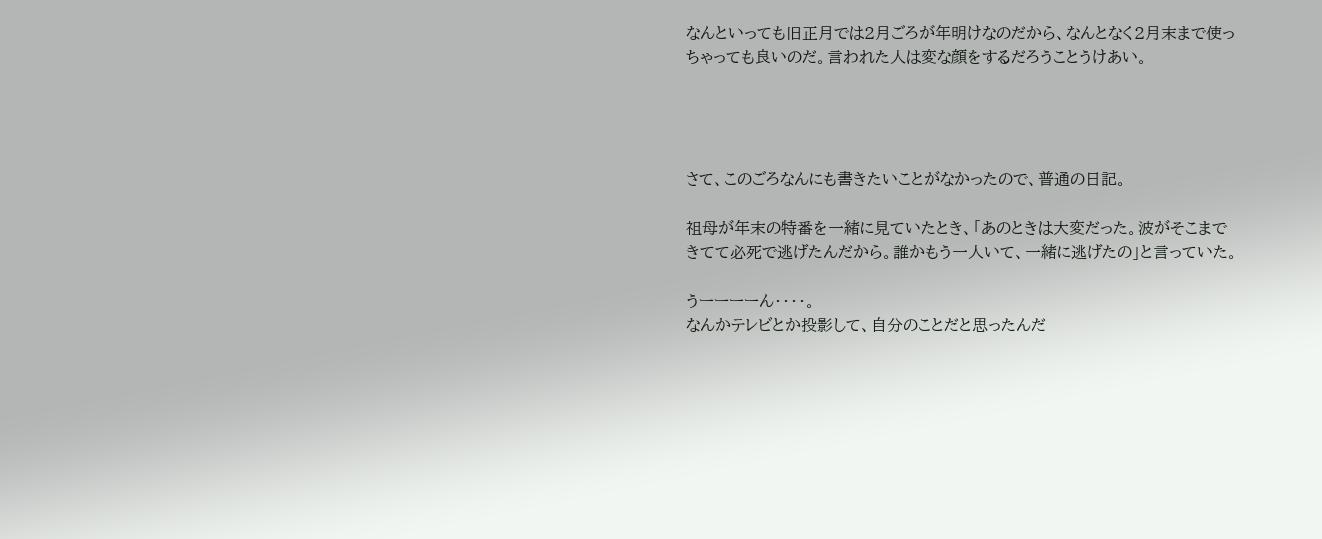なんといっても旧正月では2月ごろが年明けなのだから、なんとなく2月末まで使っちゃっても良いのだ。言われた人は変な顔をするだろうことうけあい。




さて、このごろなんにも書きたいことがなかったので、普通の日記。

祖母が年末の特番を一緒に見ていたとき、「あのときは大変だった。波がそこまできてて必死で逃げたんだから。誰かもう一人いて、一緒に逃げたの」と言っていた。

うーーーーん・・・・。
なんかテレビとか投影して、自分のことだと思ったんだ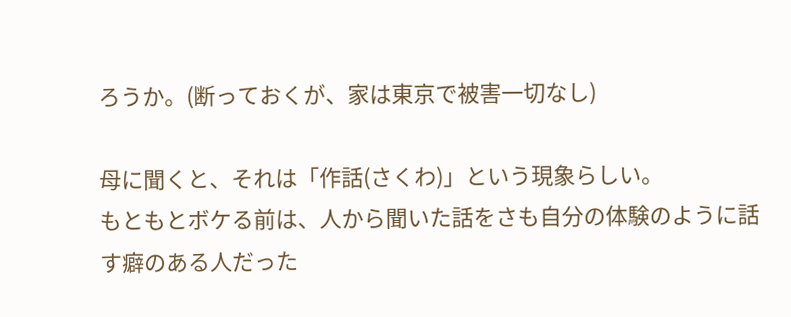ろうか。(断っておくが、家は東京で被害一切なし)

母に聞くと、それは「作話(さくわ)」という現象らしい。
もともとボケる前は、人から聞いた話をさも自分の体験のように話す癖のある人だった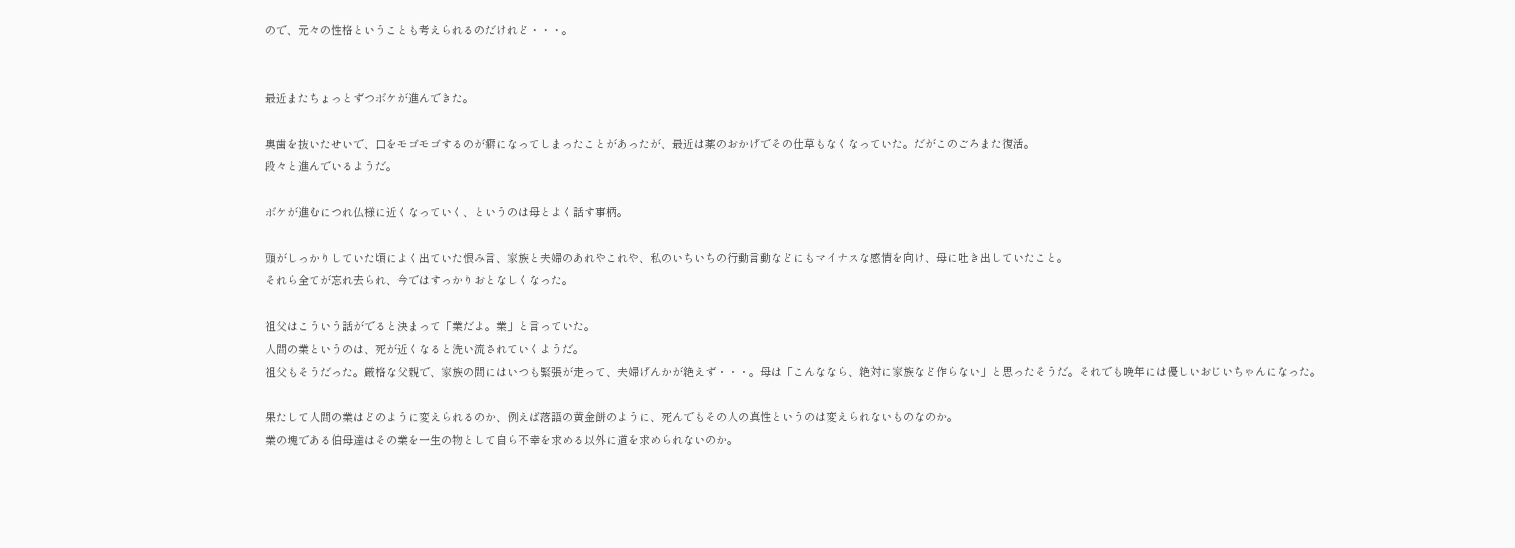ので、元々の性格ということも考えられるのだけれど・・・。


最近またちょっとずつボケが進んできた。

奥歯を抜いたせいで、口をモゴモゴするのが癖になってしまったことがあったが、最近は薬のおかげでその仕草もなくなっていた。だがこのごろまた復活。
段々と進んでいるようだ。

ボケが進むにつれ仏様に近くなっていく、というのは母とよく話す事柄。

頭がしっかりしていた頃によく出ていた恨み言、家族と夫婦のあれやこれや、私のいちいちの行動言動などにもマイナスな感情を向け、母に吐き出していたこと。
それら全てが忘れ去られ、今ではすっかりおとなしくなった。

祖父はこういう話がでると決まって「業だよ。業」と言っていた。
人間の業というのは、死が近くなると洗い流されていくようだ。
祖父もそうだった。厳格な父親で、家族の間にはいつも緊張が走って、夫婦げんかが絶えず・・・。母は「こんななら、絶対に家族など作らない」と思ったそうだ。それでも晩年には優しいおじいちゃんになった。

果たして人間の業はどのように変えられるのか、例えば落語の黄金餅のように、死んでもその人の真性というのは変えられないものなのか。
業の塊である伯母達はその業を一生の物として自ら不幸を求める以外に道を求められないのか。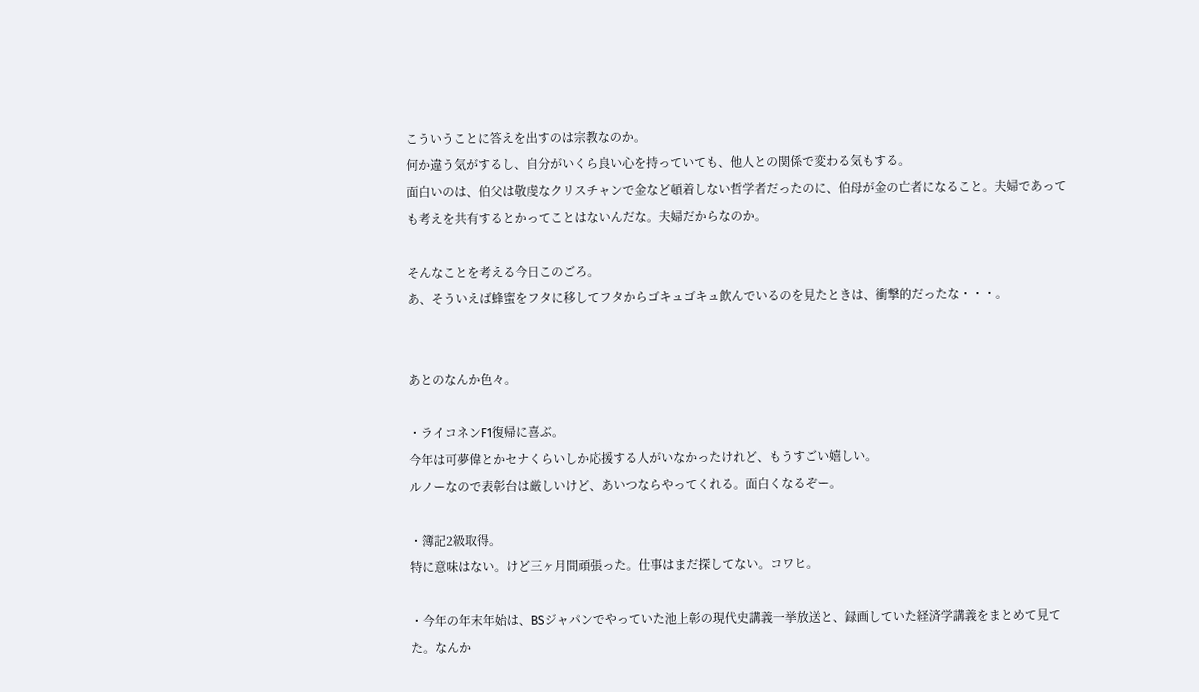こういうことに答えを出すのは宗教なのか。
何か違う気がするし、自分がいくら良い心を持っていても、他人との関係で変わる気もする。
面白いのは、伯父は敬虔なクリスチャンで金など頓着しない哲学者だったのに、伯母が金の亡者になること。夫婦であっても考えを共有するとかってことはないんだな。夫婦だからなのか。

そんなことを考える今日このごろ。
あ、そういえば蜂蜜をフタに移してフタからゴキュゴキュ飲んでいるのを見たときは、衝撃的だったな・・・。


あとのなんか色々。

・ライコネンF1復帰に喜ぶ。
今年は可夢偉とかセナくらいしか応援する人がいなかったけれど、もうすごい嬉しい。
ルノーなので表彰台は厳しいけど、あいつならやってくれる。面白くなるぞー。

・簿記2級取得。
特に意味はない。けど三ヶ月間頑張った。仕事はまだ探してない。コワヒ。

・今年の年末年始は、BSジャパンでやっていた池上彰の現代史講義一挙放送と、録画していた経済学講義をまとめて見てた。なんか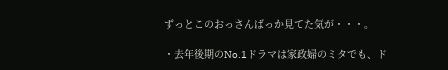ずっとこのおっさんばっか見てた気が・・・。

・去年後期のNo.1ドラマは家政婦のミタでも、ド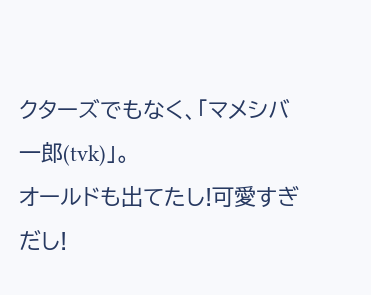クターズでもなく、「マメシバ一郎(tvk)」。
オールドも出てたし!可愛すぎだし!